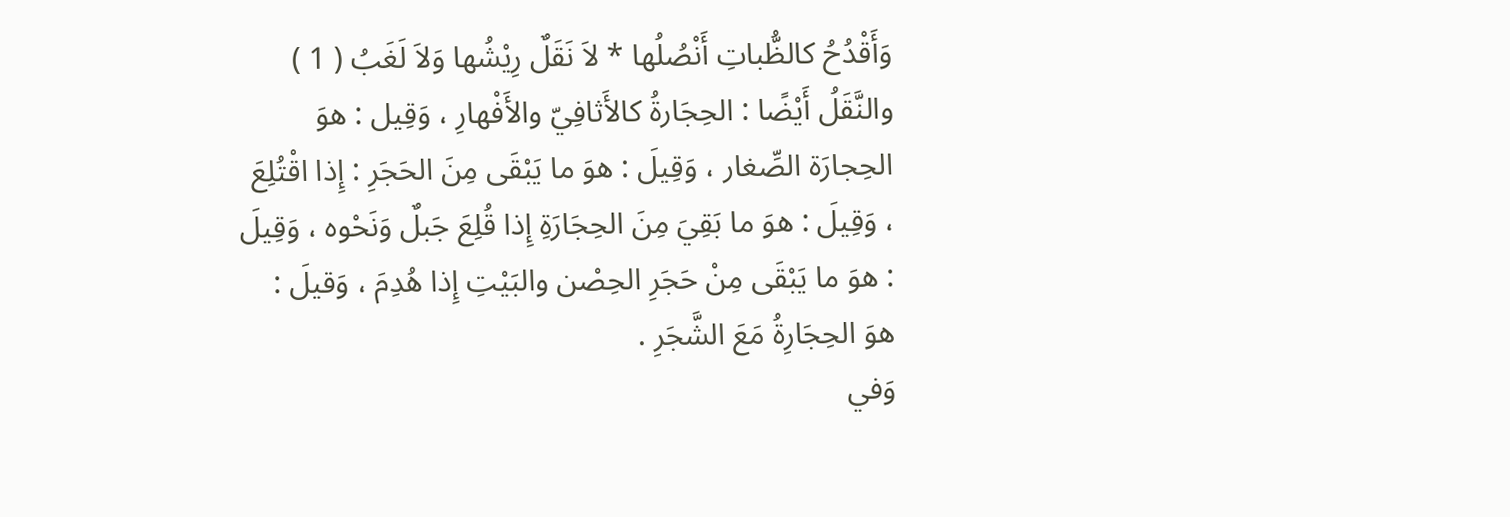وَأَقْدُحُ كالظُّباتِ أَنْصُلُها * لاَ نَقَلٌ رِيْشُها وَلاَ لَغَبُ ( 1 )
والنَّقَلُ أَيْضًا : الحِجَارةُ كالأَثافِيّ والأَفْهارِ ، وَقِيل : هوَ الحِجارَة الصِّغار ، وَقِيلَ : هوَ ما يَبْقَى مِنَ الحَجَرِ : إِذا اقْتُلِعَ ، وَقِيلَ : هوَ ما بَقِيَ مِنَ الحِجَارَةِ إِذا قُلِعَ جَبلٌ وَنَحْوه ، وَقِيلَ : هوَ ما يَبْقَى مِنْ حَجَرِ الحِصْن والبَيْتِ إِذا هُدِمَ ، وَقيلَ : هوَ الحِجَارِةُ مَعَ الشَّجَرِ .
وَفي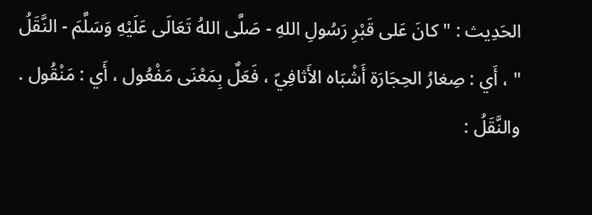الحَدِيث : " كانَ عَلى قَبْرِ رَسُولِ اللهِ - صَلَّى اللهُ تَعَالَى عَلَيْهِ وَسَلَّمَ - النَّقَلُ " ، أَي : صِغارُ الحِجَارَة أَشْبَاه الأَثافِيّ ، فَعَلٌ بِمَعْنَى مَفْعُول ، أَي : مَنْقُول .
والنَّقَلُ :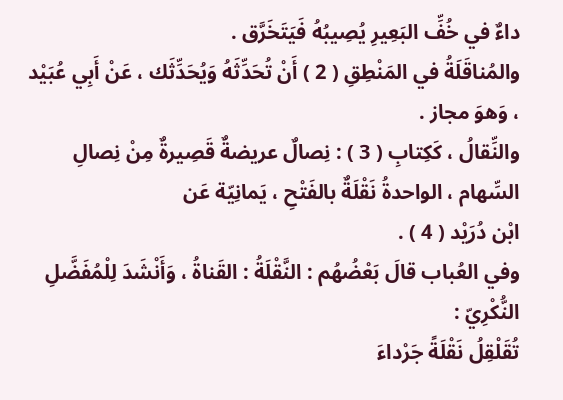داءٌ في خُفِّ البَعِيرِ يُصِيبُهُ فَيَتَخَرَّق .
والمُناقَلَةُ في المَنْطِقِ ( 2 ) أَنْ تُحَدِّثَهُ وَيُحَدِّثَك ، عَنْ أَبِي عُبَيْد ، وَهوَ مجاز .
والنِّقالُ ، كَكِتابِ ( 3 ) : نِصالٌ عريضةٌ قَصِيرةٌ مِنْ نِصالِ السِّهام ، الواحدةُ نَقْلَةٌ بالفَتْحِ ، يَمانِيّة عَن
ابْن دُرَيْد ( 4 ) .
وفي العُباب قالَ بَعْضُهُم : النَّقْلَةُ : القَناةُ ، وَأَنْشَدَ لِلْمُفَضَّلِ النُّكْرِيّ :
تُقَلْقِلُ نَقْلَةً جَرْداءَ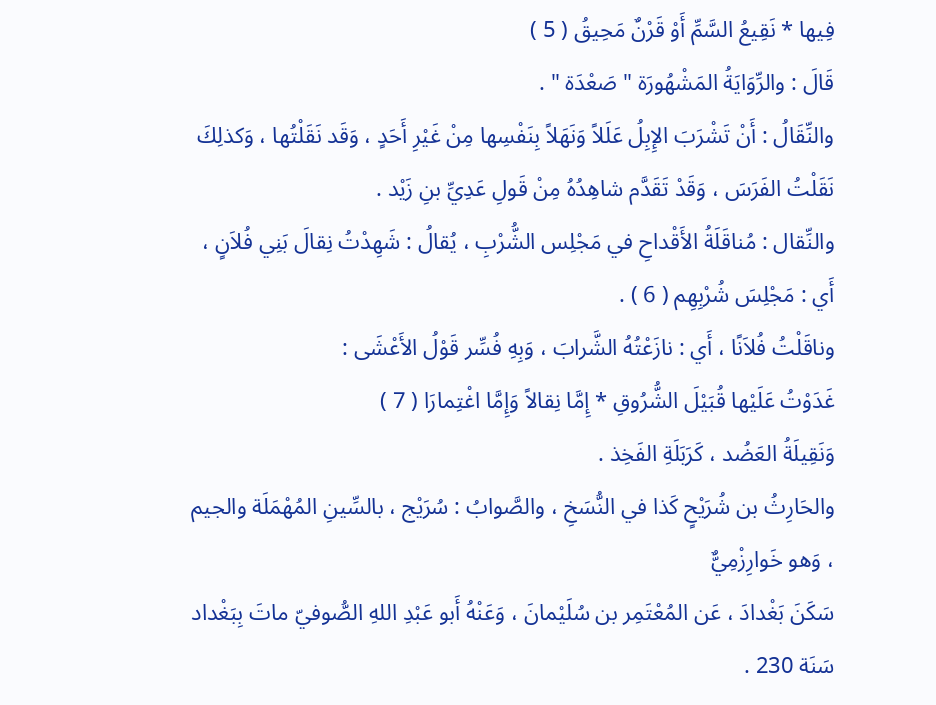فِيها * نَقِيعُ السَّمِّ أَوْ قَرْنٌ مَحِيقُ ( 5 )
قَالَ : والرِّوَايَةُ المَشْهُورَة " صَعْدَة " .
والنِّقَالُ : أَنْ تَشْرَبَ الإِبِلُ عَلَلاً وَنَهَلاً بِنَفْسِها مِنْ غَيْرِ أَحَدٍ ، وَقَد نَقَلْتُها ، وَكذلِكَ نَقَلْتُ الفَرَسَ ، وَقَدْ تَقَدَّم شاهِدُهُ مِنْ قَولِ عَدِيِّ بنِ زَيْد .
والنِّقال : مُناقَلَةُ الأَقْداحِ في مَجْلِس الشُّرْبِ ، يُقالُ : شَهِدْتُ نِقالَ بَنِي فُلاَنٍ ، أَي : مَجْلِسَ شُرْبِهِم ( 6 ) .
وناقَلْتُ فُلاَنًا ، أَي : نازَعْتُهُ الشَّرابَ ، وَبِهِ فُسِّر قَوْلُ الأَعْشَى :
غَدَوْتُ عَلَيْها قُبَيْلَ الشُّرُوقِ * إِمَّا نِقالاً وَإِمَّا اغْتِمارَا ( 7 )
وَنَقِيلَةُ العَضُد ، كَرَبَلَةِ الفَخِذ .
والحَارِثُ بن شُرَيْحٍ كَذا في النُّسَخِ ، والصَّوابُ : سُرَيْج ، بالسِّينِ المُهْمَلَة والجيم ، وَهو خَوارِزْمِيٌّ
سَكَنَ بَغْدادَ ، عَن المُعْتَمِر بن سُلَيْمانَ ، وَعَنْهُ أَبو عَبْدِ اللهِ الصُّوفيّ ماتَ بِبَغْداد سَنَة 230 .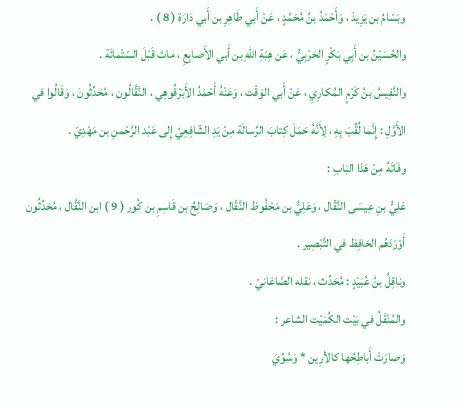وبَسّامُ بن يَزِيدَ ، وَأَحْمَدُ بنُ مُحَمَّدٍ ، عَنْ أَبي طَاهِرِ بن أَبي دَارَة ( 8 ) .
والحُسَيْنُ بن أَبِي بَكْرٍ الحَرْبِيُّ ، عَن هِبَةِ اللهِ بن أَبي الأَصابِعِ ، ماتَ قَبْلَ السّتْمائَة .
والنَّفِيسُ بنُ كَرْمٍ المُكارِيِ ، عَنْ أَبي الوَقْت ، وَعَنْهُ أَحْمَدُ الأَبَرْقُوهِي ، النَّقَّالُون ، مُحَدِّثُونَ ، وَقَالُوا في
الأَوَّلِ : إِنَّما لُقِّبَ بِهِ ، لِأَنَّهُ حَمَلَ كِتابَ الرِّسالَة مِنْ يَدِ الشّافِعِيّ إِلى عَبْد الرَّحْمنِ بن مَهْدِيّ .
وفَاتَهُ مِنْ هَذا البَابِ :
عَلِيُّ بنِ عِيسَى النَّقّال ، وَعَلِيُّ بن مَحْفُوظ النَّقّال ، وَصَالِحُ بن قَاسِمِ بن كُور ( 9 ) ابن النَّقَّال ، مُحَدِّثُون أَوْرَدَهُم الحَافِظ في التَّبْصِير .
وناقِلُ بنُ عُبَيْدٍ : مُحَدِّث ، نقله الصَّاغانيّ .
والمُنْقَلُ في بَيْت الكُمَيْت الشاعر :
وَصارَتْ أَباطِحُها كالأرِين * وَسُوِّيَ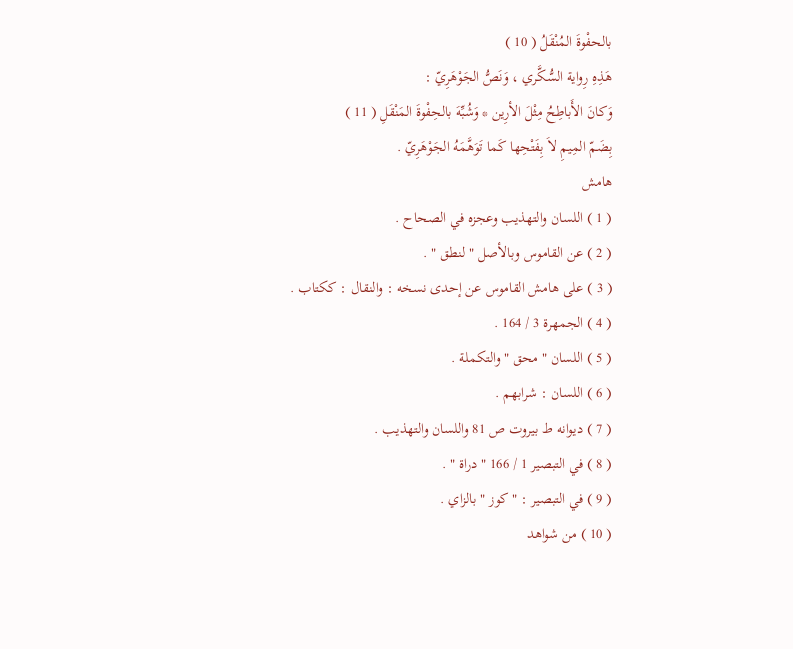بالحفْوةَ المُنْقَلُ ( 10 )
هَذِهِ رِواية السُّكَّري ، وَنَصُّ الجَوْهَرِيّ :
وَكانَ الأَباطِحُ مِثْلَ الأرِين * وَشُبِّهَ بالحِفْوةَ المَنْقَلِ ( 11 )
بِضَمّ المِيمِ لاَ بِفَتْحِها كَما تَوَهَّمَهُ الجَوْهَرِيّ .
هامش
( 1 ) اللسان والتهذيب وعجزه في الصحاح .
( 2 ) عن القاموس وبالأصل " لنطق " .
( 3 ) على هامش القاموس عن إحدى نسخه : والنقال : ككتاب .
( 4 ) الجمهرة 3 / 164 .
( 5 ) اللسان " محق " والتكملة .
( 6 ) اللسان : شرابهم .
( 7 ) ديوانه ط بيروت ص 81 واللسان والتهذيب .
( 8 ) في التبصير 1 / 166 " دراة " .
( 9 ) في التبصير : " كوز " بالزاي .
( 10 ) من شواهد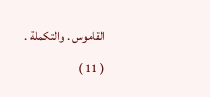القاموس . والتكملة .
( 11 )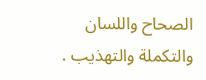الصحاح واللسان والتكملة والتهذيب .